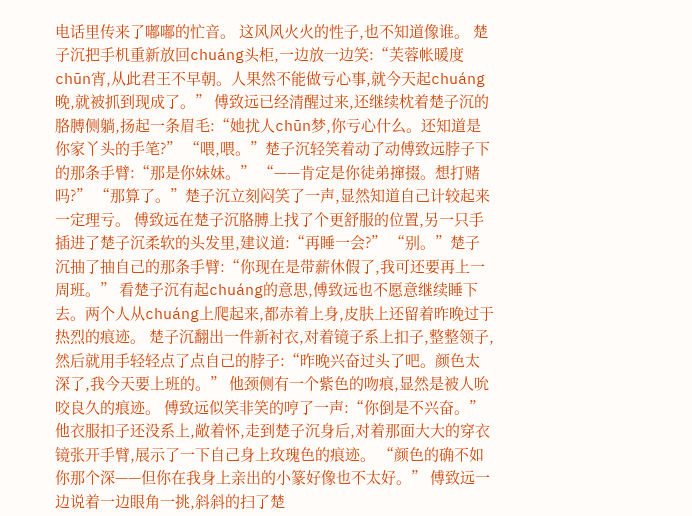电话里传来了嘟嘟的忙音。 这风风火火的性子,也不知道像谁。 楚子沉把手机重新放回chuáng头柜,一边放一边笑:“芙蓉帐暖度chūn宵,从此君王不早朝。人果然不能做亏心事,就今天起chuáng晚,就被抓到现成了。” 傅致远已经清醒过来,还继续枕着楚子沉的胳膊侧躺,扬起一条眉毛:“她扰人chūn梦,你亏心什么。还知道是你家丫头的手笔?” “喂,喂。”楚子沉轻笑着动了动傅致远脖子下的那条手臂:“那是你妹妹。” “——肯定是你徒弟撺掇。想打赌吗?” “那算了。”楚子沉立刻闷笑了一声,显然知道自己计较起来一定理亏。 傅致远在楚子沉胳膊上找了个更舒服的位置,另一只手插进了楚子沉柔软的头发里,建议道:“再睡一会?” “别。”楚子沉抽了抽自己的那条手臂:“你现在是带薪休假了,我可还要再上一周班。” 看楚子沉有起chuáng的意思,傅致远也不愿意继续睡下去。两个人从chuáng上爬起来,都赤着上身,皮肤上还留着昨晚过于热烈的痕迹。 楚子沉翻出一件新衬衣,对着镜子系上扣子,整整领子,然后就用手轻轻点了点自己的脖子:“昨晚兴奋过头了吧。颜色太深了,我今天要上班的。” 他颈侧有一个紫色的吻痕,显然是被人吮咬良久的痕迹。 傅致远似笑非笑的哼了一声:“你倒是不兴奋。”他衣服扣子还没系上,敞着怀,走到楚子沉身后,对着那面大大的穿衣镜张开手臂,展示了一下自己身上玫瑰色的痕迹。 “颜色的确不如你那个深——但你在我身上亲出的小篆好像也不太好。” 傅致远一边说着一边眼角一挑,斜斜的扫了楚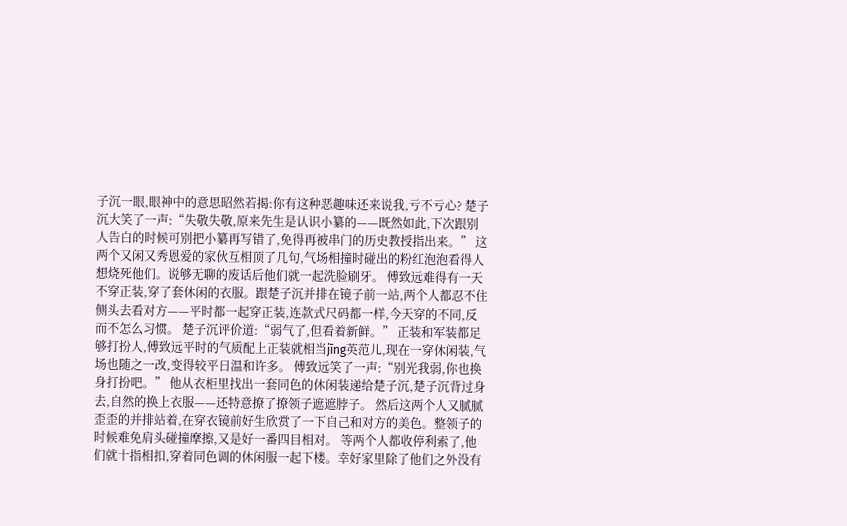子沉一眼,眼神中的意思昭然若揭:你有这种恶趣味还来说我,亏不亏心? 楚子沉大笑了一声:“失敬失敬,原来先生是认识小纂的——既然如此,下次跟别人告白的时候可别把小纂再写错了,免得再被串门的历史教授指出来。” 这两个又闲又秀恩爱的家伙互相顶了几句,气场相撞时碰出的粉红泡泡看得人想烧死他们。说够无聊的废话后他们就一起洗脸刷牙。 傅致远难得有一天不穿正装,穿了套休闲的衣服。跟楚子沉并排在镜子前一站,两个人都忍不住侧头去看对方——平时都一起穿正装,连款式尺码都一样,今天穿的不同,反而不怎么习惯。 楚子沉评价道:“弱气了,但看着新鲜。” 正装和军装都足够打扮人,傅致远平时的气质配上正装就相当jīng英范儿,现在一穿休闲装,气场也随之一改,变得较平日温和许多。 傅致远笑了一声:“别光我弱,你也换身打扮吧。” 他从衣柜里找出一套同色的休闲装递给楚子沉,楚子沉背过身去,自然的换上衣服——还特意撩了撩领子遮遮脖子。 然后这两个人又腻腻歪歪的并排站着,在穿衣镜前好生欣赏了一下自己和对方的美色。整领子的时候难免肩头碰撞摩擦,又是好一番四目相对。 等两个人都收停利索了,他们就十指相扣,穿着同色调的休闲服一起下楼。幸好家里除了他们之外没有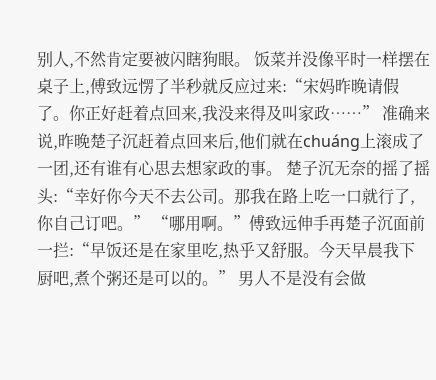别人,不然肯定要被闪瞎狗眼。 饭菜并没像平时一样摆在桌子上,傅致远愣了半秒就反应过来:“宋妈昨晚请假了。你正好赶着点回来,我没来得及叫家政……” 准确来说,昨晚楚子沉赶着点回来后,他们就在chuáng上滚成了一团,还有谁有心思去想家政的事。 楚子沉无奈的摇了摇头:“幸好你今天不去公司。那我在路上吃一口就行了,你自己订吧。” “哪用啊。”傅致远伸手再楚子沉面前一拦:“早饭还是在家里吃,热乎又舒服。今天早晨我下厨吧,煮个粥还是可以的。” 男人不是没有会做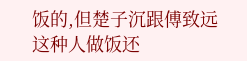饭的,但楚子沉跟傅致远这种人做饭还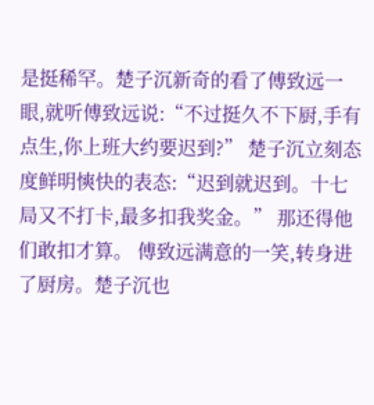是挺稀罕。楚子沉新奇的看了傅致远一眼,就听傅致远说:“不过挺久不下厨,手有点生,你上班大约要迟到?” 楚子沉立刻态度鲜明慡快的表态:“迟到就迟到。十七局又不打卡,最多扣我奖金。” 那还得他们敢扣才算。 傅致远满意的一笑,转身进了厨房。楚子沉也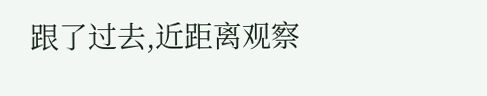跟了过去,近距离观察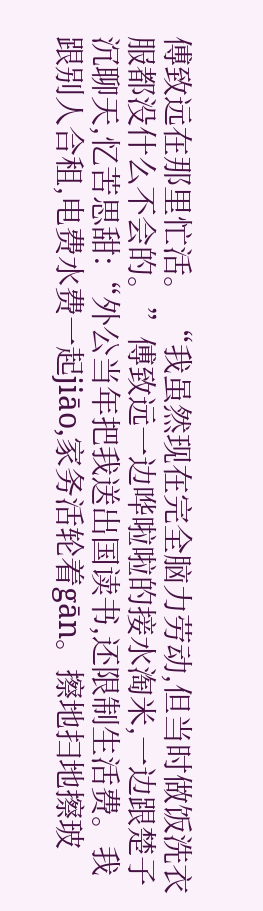傅致远在那里忙活。 “我虽然现在完全脑力劳动,但当时做饭洗衣服都没什么不会的。”傅致远一边哗啦啦的接水淘米,一边跟楚子沉聊天,忆苦思甜:“外公当年把我送出国读书,还限制生活费。我跟别人合租,电费水费一起jiāo,家务活轮着gān。擦地扫地擦玻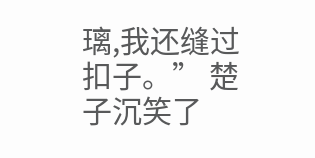璃,我还缝过扣子。” 楚子沉笑了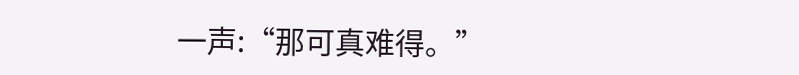一声:“那可真难得。”